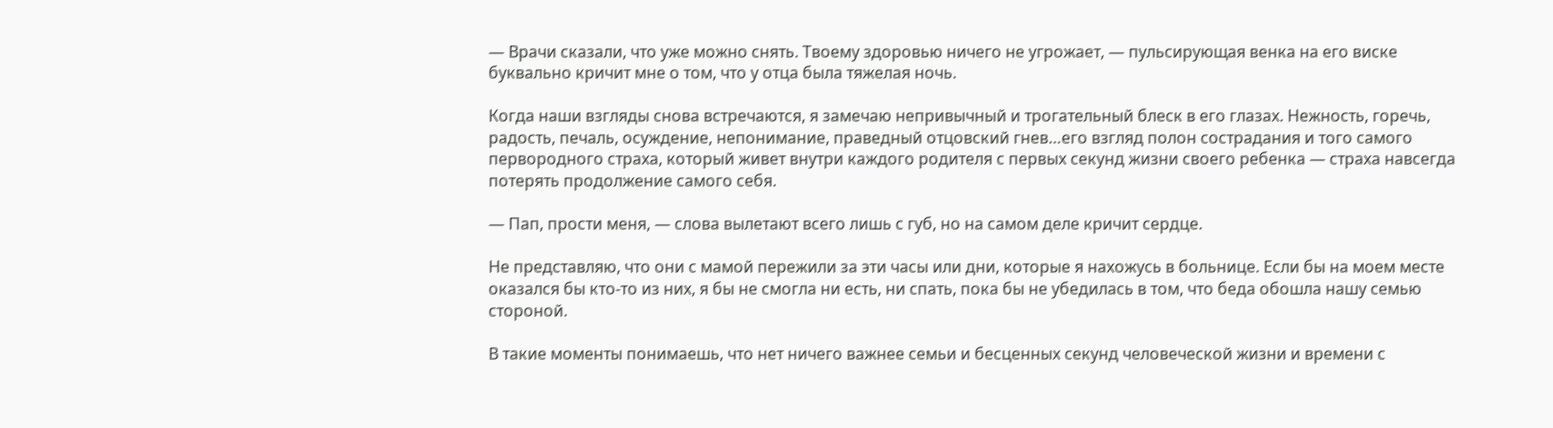— Врачи сказали, что уже можно снять. Твоему здоровью ничего не угрожает, — пульсирующая венка на его виске буквально кричит мне о том, что у отца была тяжелая ночь.

Когда наши взгляды снова встречаются, я замечаю непривычный и трогательный блеск в его глазах. Нежность, горечь, радость, печаль, осуждение, непонимание, праведный отцовский гнев…его взгляд полон сострадания и того самого первородного страха, который живет внутри каждого родителя с первых секунд жизни своего ребенка — страха навсегда потерять продолжение самого себя.

— Пап, прости меня, — слова вылетают всего лишь с губ, но на самом деле кричит сердце.

Не представляю, что они с мамой пережили за эти часы или дни, которые я нахожусь в больнице. Если бы на моем месте оказался бы кто-то из них, я бы не смогла ни есть, ни спать, пока бы не убедилась в том, что беда обошла нашу семью стороной.

В такие моменты понимаешь, что нет ничего важнее семьи и бесценных секунд человеческой жизни и времени с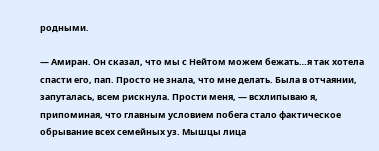родными.

— Амиран. Он сказал, что мы с Нейтом можем бежать…я так хотела спасти его, пап. Просто не знала, что мне делать. Была в отчаянии, запуталась, всем рискнула. Прости меня, — всхлипываю я, припоминая, что главным условием побега стало фактическое обрывание всех семейных уз. Мышцы лица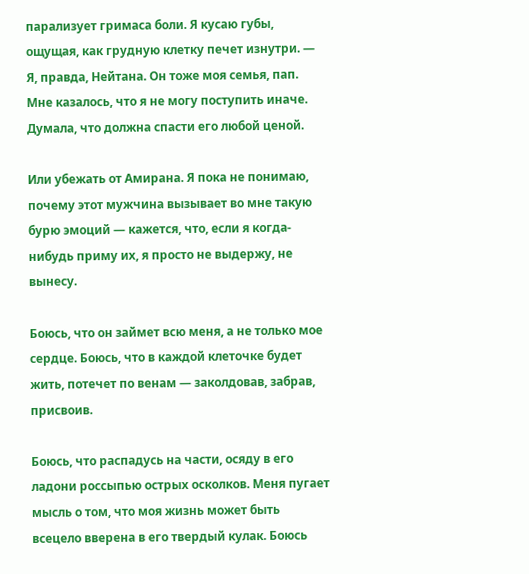парализует гримаса боли. Я кусаю губы, ощущая, как грудную клетку печет изнутри. — Я, правда, Нейтана. Он тоже моя семья, пап. Мне казалось, что я не могу поступить иначе. Думала, что должна спасти его любой ценой.

Или убежать от Амирана. Я пока не понимаю, почему этот мужчина вызывает во мне такую бурю эмоций — кажется, что, если я когда-нибудь приму их, я просто не выдержу, не вынесу.

Боюсь, что он займет всю меня, а не только мое сердце. Боюсь, что в каждой клеточке будет жить, потечет по венам — заколдовав, забрав, присвоив.

Боюсь, что распадусь на части, осяду в его ладони россыпью острых осколков. Меня пугает мысль о том, что моя жизнь может быть всецело вверена в его твердый кулак. Боюсь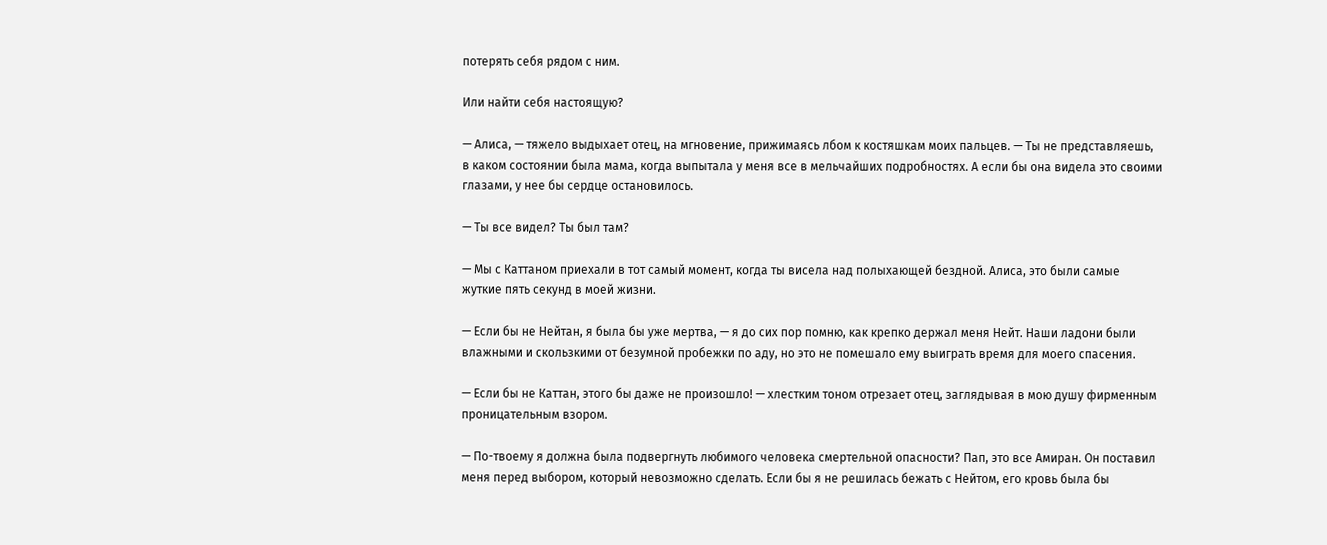потерять себя рядом с ним.

Или найти себя настоящую?

— Алиса, — тяжело выдыхает отец, на мгновение, прижимаясь лбом к костяшкам моих пальцев. — Ты не представляешь, в каком состоянии была мама, когда выпытала у меня все в мельчайших подробностях. А если бы она видела это своими глазами, у нее бы сердце остановилось.

— Ты все видел? Ты был там?

— Мы с Каттаном приехали в тот самый момент, когда ты висела над полыхающей бездной. Алиса, это были самые жуткие пять секунд в моей жизни.

— Если бы не Нейтан, я была бы уже мертва, — я до сих пор помню, как крепко держал меня Нейт. Наши ладони были влажными и скользкими от безумной пробежки по аду, но это не помешало ему выиграть время для моего спасения.

— Если бы не Каттан, этого бы даже не произошло! — хлестким тоном отрезает отец, заглядывая в мою душу фирменным проницательным взором.

— По-твоему я должна была подвергнуть любимого человека смертельной опасности? Пап, это все Амиран. Он поставил меня перед выбором, который невозможно сделать. Если бы я не решилась бежать с Нейтом, его кровь была бы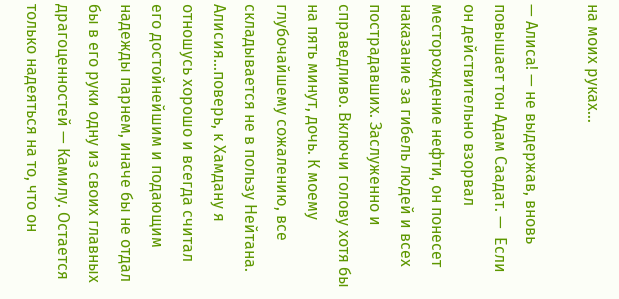на моих руках…

— Алиса! — не выдержав, вновь повышает тон Адам Саадат. —  Если он действительно взорвал месторождение нефти, он понесет наказание за гибель людей и всех пострадавших. Заслуженно и справедливо. Включи голову хотя бы на пять минут, дочь. К моему глубочайшему сожалению, все складывается не в пользу Нейтана. Алисия...поверь, к Хамдану я отношусь хорошо и всегда считал его достойнейшим и подающим надежды парнем, иначе бы не отдал бы в его руки одну из своих главных драгоценностей — Камилу. Остается только надеяться на то, что он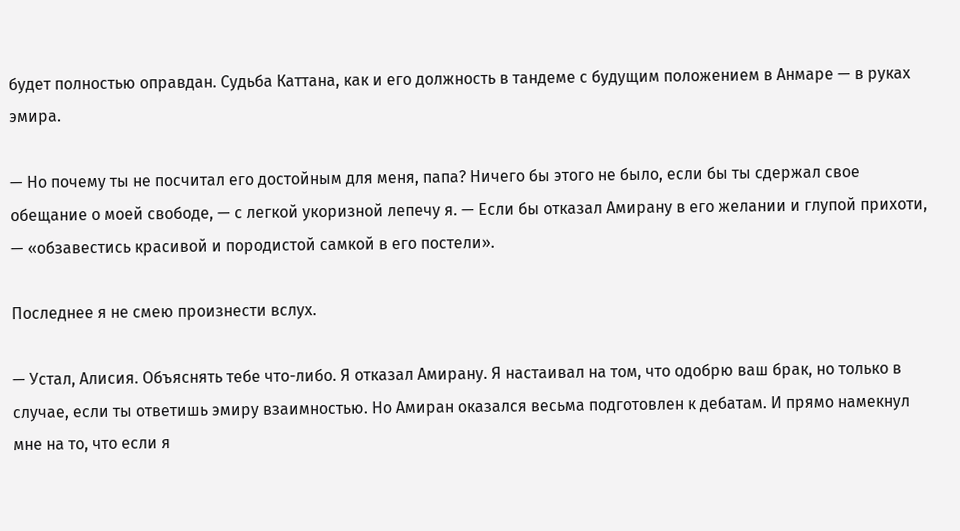будет полностью оправдан. Судьба Каттана, как и его должность в тандеме с будущим положением в Анмаре — в руках эмира.

— Но почему ты не посчитал его достойным для меня, папа? Ничего бы этого не было, если бы ты сдержал свое обещание о моей свободе, — с легкой укоризной лепечу я. — Если бы отказал Амирану в его желании и глупой прихоти, — «обзавестись красивой и породистой самкой в его постели».

Последнее я не смею произнести вслух.

— Устал, Алисия. Объяснять тебе что-либо. Я отказал Амирану. Я настаивал на том, что одобрю ваш брак, но только в случае, если ты ответишь эмиру взаимностью. Но Амиран оказался весьма подготовлен к дебатам. И прямо намекнул мне на то, что если я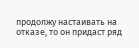продолжу настаивать на отказе, то он придаст ряд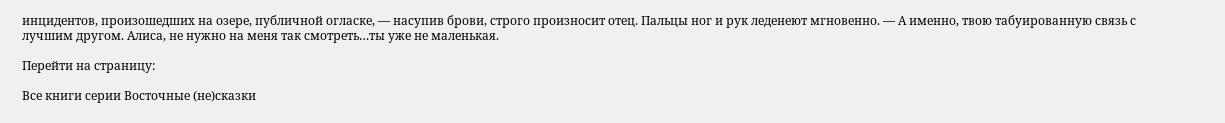инцидентов, произошедших на озере, публичной огласке, — насупив брови, строго произносит отец. Пальцы ног и рук леденеют мгновенно. — А именно, твою табуированную связь с лучшим другом. Алиса, не нужно на меня так смотреть…ты уже не маленькая.

Перейти на страницу:

Все книги серии Восточные (не)сказки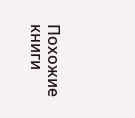Похожие книги